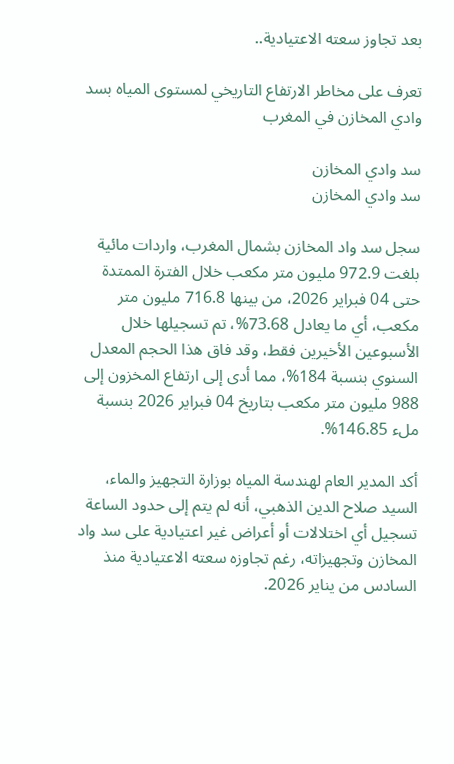بعد تجاوز سعته الاعتيادية..

تعرف على مخاطر الارتفاع التاريخي لمستوى المياه بسد وادي المخازن في المغرب

سد وادي المخازن
سد وادي المخازن

سجل سد واد المخازن بشمال المغرب، واردات مائية بلغت 972.9 مليون متر مكعب خلال الفترة الممتدة حتى 04 فبراير 2026، من بينها 716.8 مليون متر مكعب، أي ما يعادل 73.68%، تم تسجيلها خلال الأسبوعين الأخيرين فقط، وقد فاق هذا الحجم المعدل السنوي بنسبة 184%، مما أدى إلى ارتفاع المخزون إلى 988 مليون متر مكعب بتاريخ 04 فبراير 2026 بنسبة ملء 146.85%.

أكد المدير العام لهندسة المياه بوزارة التجهيز والماء، السيد صلاح الدين الذهبي، أنه لم يتم إلى حدود الساعة تسجيل أي اختلالات أو أعراض غير اعتيادية على سد واد المخازن وتجهيزاته، رغم تجاوزه سعته الاعتيادية منذ السادس من يناير 2026.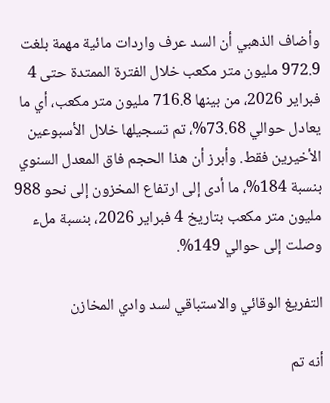وأضاف الذهبي أن السد عرف واردات مائية مهمة بلغت 972.9 مليون متر مكعب خلال الفترة الممتدة حتى 4 فبراير 2026، من بينها 716.8 مليون متر مكعب، أي ما يعادل حوالي 73.68%، تم تسجيلها خلال الأسبوعين الأخيرين فقط. وأبرز أن هذا الحجم فاق المعدل السنوي بنسبة 184%، ما أدى إلى ارتفاع المخزون إلى نحو 988 مليون متر مكعب بتاريخ 4 فبراير 2026، بنسبة ملء وصلت إلى حوالي 149%.

التفريغ الوقائي والاستباقي لسد وادي المخازن

أنه تم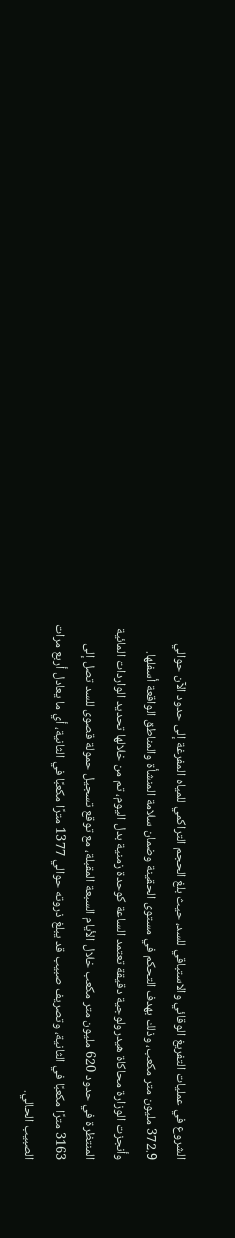الشروع في عمليات التفريغ الوقائي والاستباقي للسد، حيث بلغ الحجم التراكمي للمياه المفرغة إلى حدود الآن حوالي 372.9 مليون متر مكعب، وذلك بهدف التحكم في مستوى الحقينة وضمان سلامة المنشأة والمناطق الواقعة أسفلها.
وأنجزت الوزارة محاكاة هيدرولوجية دقيقة تعتمد الساعة كوحدة زمنية بدل اليوم، تم من خلالها تحديد الواردات المائية المنتظرة في حدود 620 مليون متر مكعب خلال الأيام السبعة المقبلة، مع توقع تسجيل حمولة قصوى للسد تصل إلى 3163 مترًا مكعبًا في الثانية، وتصريف صبيب قد يبلغ ذروته حوالي 1377 مترًا مكعبًا في الثانية، أي ما يعادل أربع مرات الصبيب الحالي.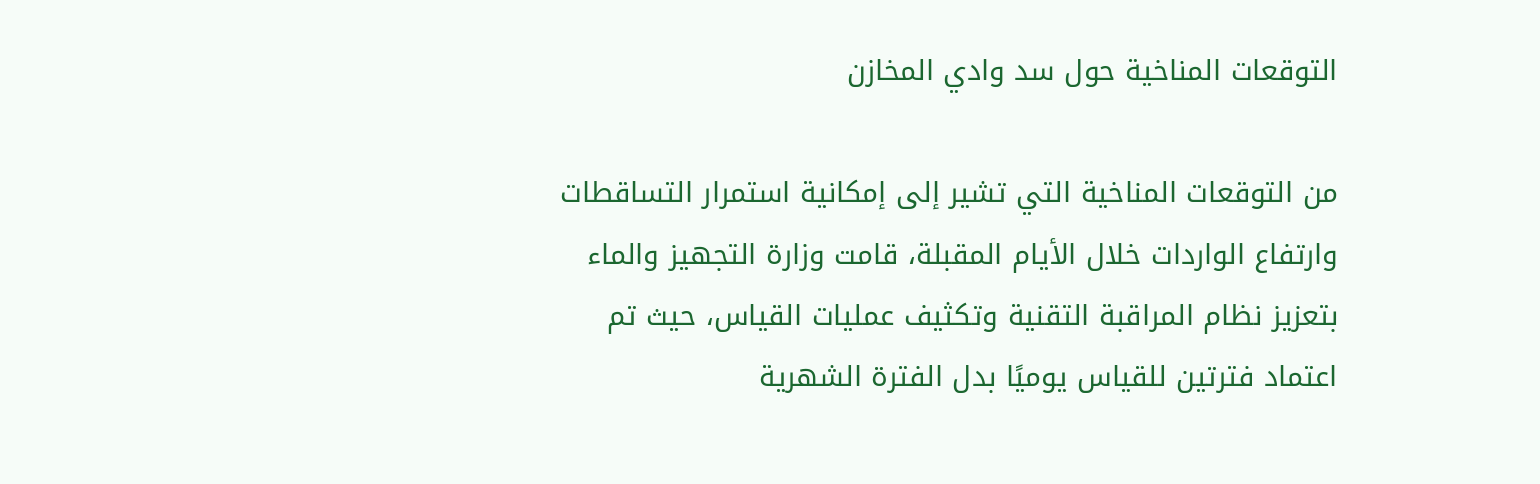التوقعات المناخية حول سد وادي المخازن

من التوقعات المناخية التي تشير إلى إمكانية استمرار التساقطات وارتفاع الواردات خلال الأيام المقبلة، قامت وزارة التجهيز والماء بتعزيز نظام المراقبة التقنية وتكثيف عمليات القياس، حيث تم اعتماد فترتين للقياس يوميًا بدل الفترة الشهرية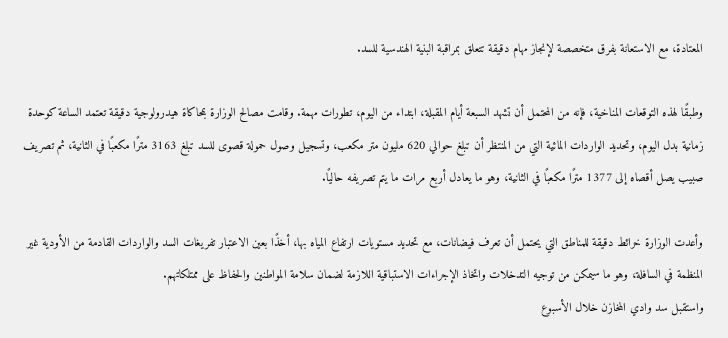المعتادة، مع الاستعانة بفرق متخصصة لإنجاز مهام دقيقة تتعلق بمراقبة البنية الهندسية للسد.

وطبقًا لهذه التوقعات المناخية، فإنه من المحتمل أن تشهد السبعة أيام المقبلة، ابتداء من اليوم، تطورات مهمة. وقامت مصالح الوزارة بمحاكاة هيدرولوجية دقيقة تعتمد الساعة كوحدة زمانية بدل اليوم، وتحديد الواردات المائية التي من المنتظر أن تبلغ حوالي 620 مليون متر مكعب، وتسجيل وصول حمولة قصوى للسد تبلغ 3163 مترًا مكعبًا في الثانية، ثم تصريف صبيب يصل أقصاه إلى 1377 مترًا مكعبًا في الثانية، وهو ما يعادل أربع مرات ما يتم تصريفه حاليًا.

وأعدت الوزارة خرائط دقيقة للمناطق التي يحتمل أن تعرف فيضانات، مع تحديد مستويات ارتفاع المياه بها، أخذًا بعين الاعتبار تفريغات السد والواردات القادمة من الأودية غير المنظمة في السافلة، وهو ما سيمكن من توجيه التدخلات واتخاذ الإجراءات الاستباقية اللازمة لضمان سلامة المواطنين والحفاظ على ممتلكاتهم.
واستقبل سد وادي المخازن خلال الأسبوع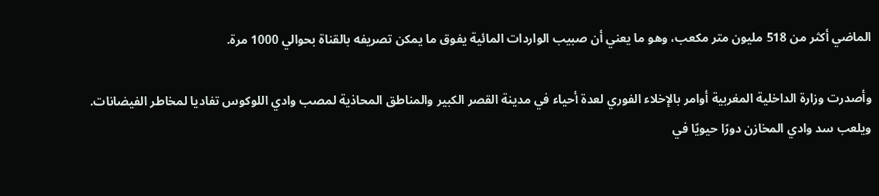الماضي أكثر من 518 مليون متر مكعب، وهو ما يعني أن صبيب الواردات المائية يفوق ما يمكن تصريفه بالقناة بحوالي 1000 مرة.

وأصدرت وزارة الداخلية المغربية أوامر بالإخلاء الفوري لعدة أحياء في مدينة القصر الكبير والمناطق المحاذية لمصب وادي اللوكوس تفاديا لمخاطر الفيضانات.
ويلعب سد وادي المخازن دورًا حيويًا في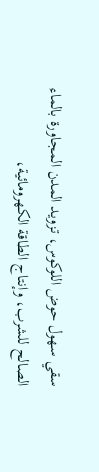سقي سهول حوض اللوكوس، تزويد المدن المجاورة بالماء الصالح للشرب، وإنتاج الطاقة الكهرومائية،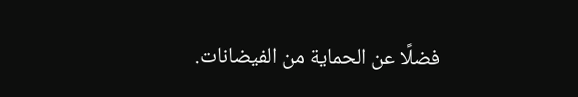فضلًا عن الحماية من الفيضانات.